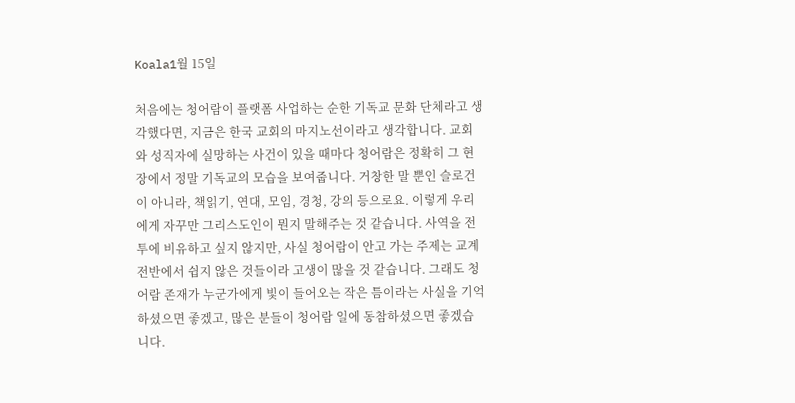Koala1월 15일

처음에는 청어람이 플랫폼 사업하는 순한 기독교 문화 단체라고 생각했다면, 지금은 한국 교회의 마지노선이라고 생각합니다. 교회와 성직자에 실망하는 사건이 있을 때마다 청어람은 정확히 그 현장에서 정말 기독교의 모습을 보여줍니다. 거창한 말 뿐인 슬로건이 아니라, 책읽기, 연대, 모임, 경청, 강의 등으로요. 이렇게 우리에게 자꾸만 그리스도인이 뭔지 말해주는 것 같습니다. 사역을 전투에 비유하고 싶지 않지만, 사실 청어람이 안고 가는 주제는 교계 전반에서 쉽지 않은 것들이라 고생이 많을 것 같습니다. 그래도 청어람 존재가 누군가에게 빛이 들어오는 작은 틈이라는 사실을 기억하셨으면 좋겠고, 많은 분들이 청어람 일에 동참하셨으면 좋겠습니다.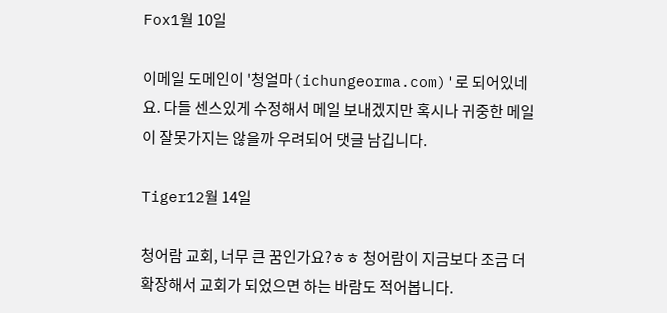Fox1월 10일

이메일 도메인이 '청얼마(ichungeorma.com)'로 되어있네요. 다들 센스있게 수정해서 메일 보내겠지만 혹시나 귀중한 메일이 잘못가지는 않을까 우려되어 댓글 남깁니다.

Tiger12월 14일

청어람 교회, 너무 큰 꿈인가요?ㅎㅎ 청어람이 지금보다 조금 더 확장해서 교회가 되었으면 하는 바람도 적어봅니다.